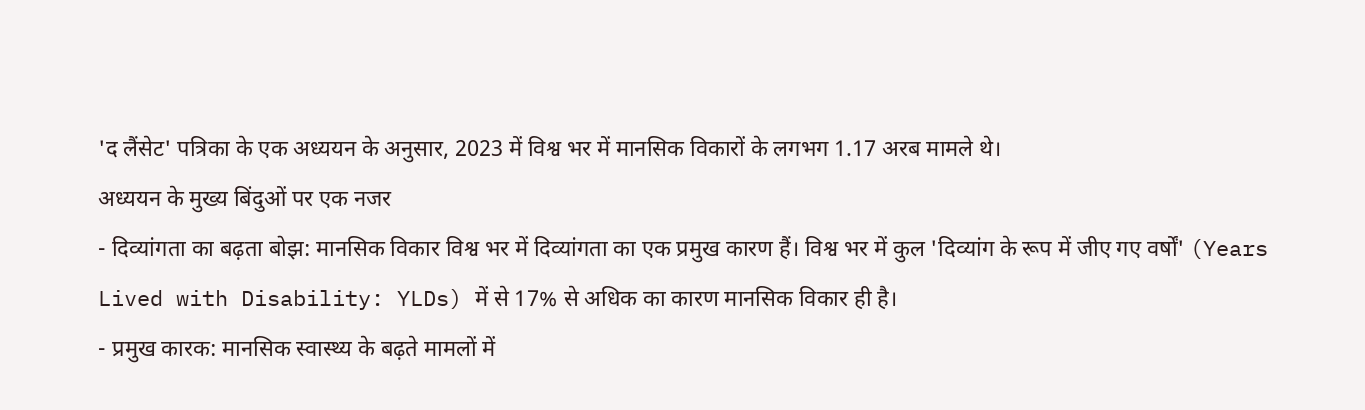'द लैंसेट' पत्रिका के एक अध्ययन के अनुसार, 2023 में विश्व भर में मानसिक विकारों के लगभग 1.17 अरब मामले थे।
अध्ययन के मुख्य बिंदुओं पर एक नजर
- दिव्यांगता का बढ़ता बोझ: मानसिक विकार विश्व भर में दिव्यांगता का एक प्रमुख कारण हैं। विश्व भर में कुल 'दिव्यांग के रूप में जीए गए वर्षों' (Years Lived with Disability: YLDs) में से 17% से अधिक का कारण मानसिक विकार ही है।
- प्रमुख कारक: मानसिक स्वास्थ्य के बढ़ते मामलों में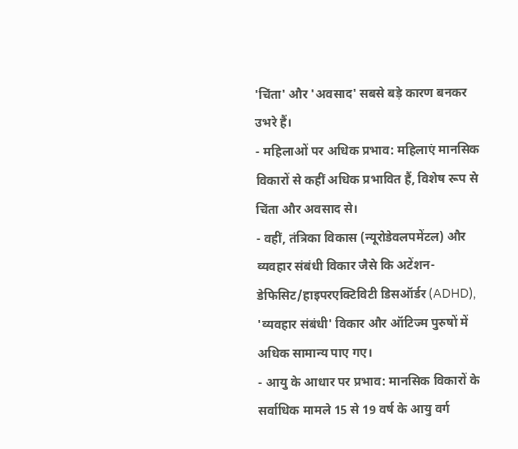'चिंता' और 'अवसाद' सबसे बड़े कारण बनकर उभरे हैं।
- महिलाओं पर अधिक प्रभाव: महिलाएं मानसिक विकारों से कहीं अधिक प्रभावित हैं, विशेष रूप से चिंता और अवसाद से।
- वहीं, तंत्रिका विकास (न्यूरोडेवलपमेंटल) और व्यवहार संबंधी विकार जैसे कि अटेंशन-डेफिसिट/हाइपरएक्टिविटी डिसऑर्डर (ADHD), 'व्यवहार संबंधी' विकार और ऑटिज्म पुरुषों में अधिक सामान्य पाए गए।
- आयु के आधार पर प्रभाव: मानसिक विकारों के सर्वाधिक मामले 15 से 19 वर्ष के आयु वर्ग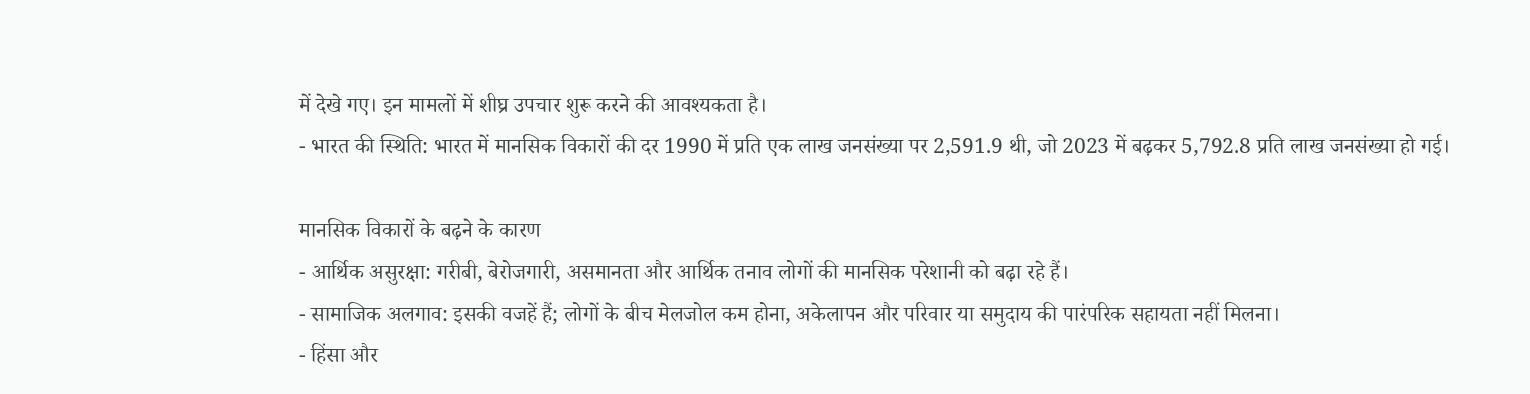में देखे गए। इन मामलों में शीघ्र उपचार शुरू करने की आवश्यकता है।
- भारत की स्थिति: भारत में मानसिक विकारों की दर 1990 में प्रति एक लाख जनसंख्या पर 2,591.9 थी, जो 2023 में बढ़कर 5,792.8 प्रति लाख जनसंख्या हो गई।

मानसिक विकारों के बढ़ने के कारण
- आर्थिक असुरक्षा: गरीबी, बेरोजगारी, असमानता और आर्थिक तनाव लोगों की मानसिक परेशानी को बढ़ा रहे हैं।
- सामाजिक अलगाव: इसकी वजहें हैं; लोगों के बीच मेलजोल कम होना, अकेलापन और परिवार या समुदाय की पारंपरिक सहायता नहीं मिलना।
- हिंसा और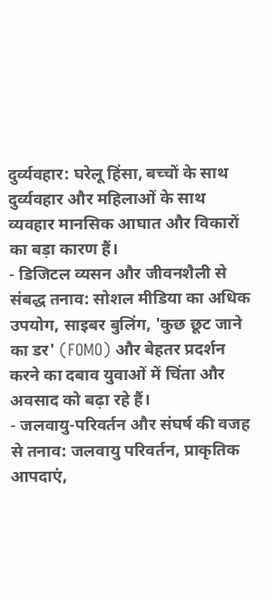दुर्व्यवहार: घरेलू हिंसा, बच्चों के साथ दुर्व्यवहार और महिलाओं के साथ व्यवहार मानसिक आघात और विकारों का बड़ा कारण हैं।
- डिजिटल व्यसन और जीवनशैली से संबद्ध तनाव: सोशल मीडिया का अधिक उपयोग, साइबर बुलिंग, 'कुछ छूट जाने का डर' (FOMO) और बेहतर प्रदर्शन करने का दबाव युवाओं में चिंता और अवसाद को बढ़ा रहे हैं।
- जलवायु-परिवर्तन और संघर्ष की वजह से तनाव: जलवायु परिवर्तन, प्राकृतिक आपदाएं,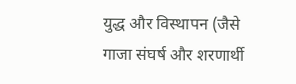युद्ध और विस्थापन (जैसे गाजा संघर्ष और शरणार्थी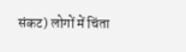संकट) लोगों में चिंता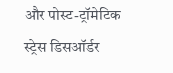और पोस्ट-ट्रॉमेटिक स्ट्रेस डिसऑर्डर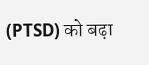(PTSD) को बढ़ा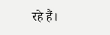रहे हैं।